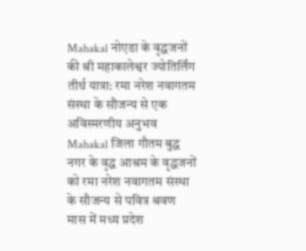Mahakal नोएडा के वृद्धजनों की श्री महाकालेश्वर ज्योतिर्लिंग तीर्थ यात्रा: रमा नरेश नवागतम संस्था के सौजन्य से एक अविस्मरणीय अनुभव
Mahakal जिला गौतम बुद्ध नगर के वृद्ध आश्रम के वृद्धजनों को रमा नरेश नवागतम संस्था के सौजन्य से पवित्र श्रवण मास में मध्य प्रदेश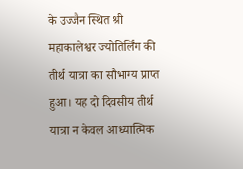के उज्जैन स्थित श्री महाकालेश्वर ज्योतिर्लिंग की तीर्थ यात्रा का सौभाग्य प्राप्त हुआ। यह दो दिवसीय तीर्थ यात्रा न केवल आध्यात्मिक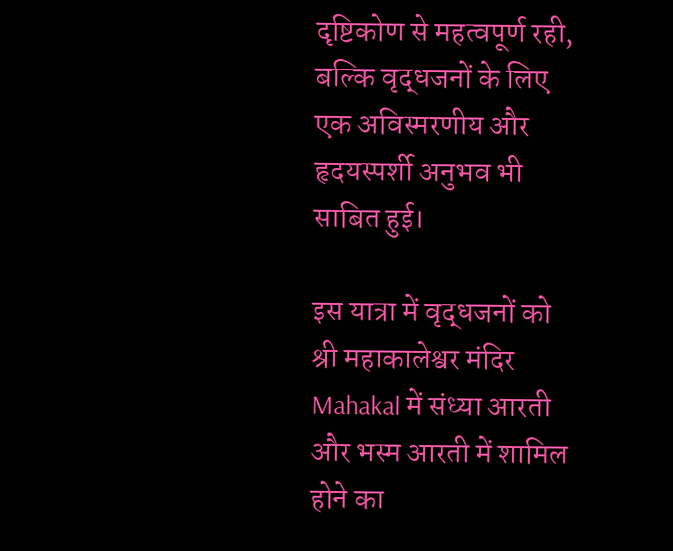दृष्टिकोण से महत्वपूर्ण रही, बल्कि वृद्धजनों के लिए एक अविस्मरणीय और हृदयस्पर्शी अनुभव भी साबित हुई।

इस यात्रा में वृद्धजनों को श्री महाकालेश्वर मंदिर Mahakal में संध्या आरती और भस्म आरती में शामिल होने का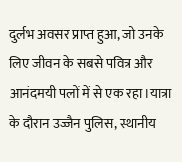दुर्लभ अवसर प्राप्त हुआ, जो उनके लिए जीवन के सबसे पवित्र और आनंदमयी पलों में से एक रहा।यात्रा के दौरान उज्जैन पुलिस, स्थानीय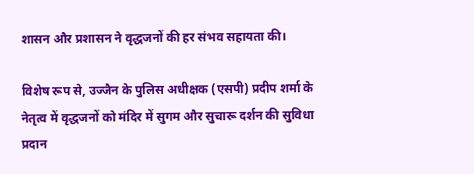शासन और प्रशासन ने वृद्धजनों की हर संभव सहायता की।

विशेष रूप से, उज्जैन के पुलिस अधीक्षक (एसपी) प्रदीप शर्मा के नेतृत्व में वृद्धजनों को मंदिर में सुगम और सुचारू दर्शन की सुविधा प्रदान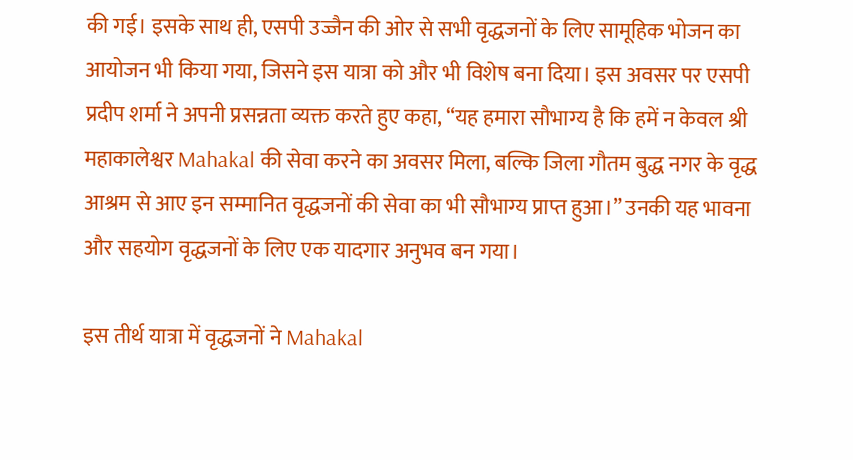की गई। इसके साथ ही, एसपी उज्जैन की ओर से सभी वृद्धजनों के लिए सामूहिक भोजन का आयोजन भी किया गया, जिसने इस यात्रा को और भी विशेष बना दिया। इस अवसर पर एसपी प्रदीप शर्मा ने अपनी प्रसन्नता व्यक्त करते हुए कहा, “यह हमारा सौभाग्य है कि हमें न केवल श्री महाकालेश्वर Mahakal की सेवा करने का अवसर मिला, बल्कि जिला गौतम बुद्ध नगर के वृद्ध आश्रम से आए इन सम्मानित वृद्धजनों की सेवा का भी सौभाग्य प्राप्त हुआ।” उनकी यह भावना और सहयोग वृद्धजनों के लिए एक यादगार अनुभव बन गया।

इस तीर्थ यात्रा में वृद्धजनों ने Mahakal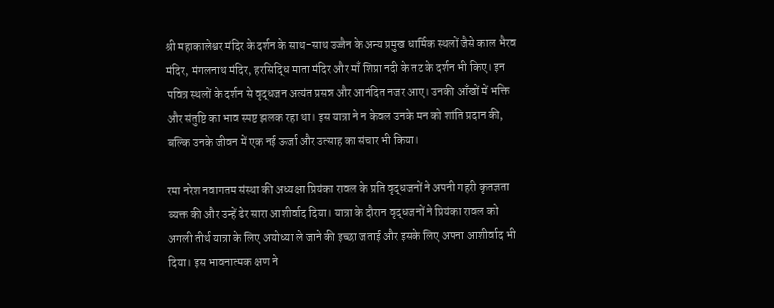श्री महाकालेश्वर मंदिर के दर्शन के साथ-साथ उज्जैन के अन्य प्रमुख धार्मिक स्थलों जैसे काल भैरव मंदिर, मंगलनाथ मंदिर, हरसिद्धि माता मंदिर और माँ शिप्रा नदी के तट के दर्शन भी किए। इन पवित्र स्थलों के दर्शन से वृद्धजन अत्यंत प्रसन्न और आनंदित नजर आए। उनकी आँखों में भक्ति और संतुष्टि का भाव स्पष्ट झलक रहा था। इस यात्रा ने न केवल उनके मन को शांति प्रदान की, बल्कि उनके जीवन में एक नई ऊर्जा और उत्साह का संचार भी किया।

रमा नरेश नवागतम संस्था की अध्यक्षा प्रियंका रावल के प्रति वृद्धजनों ने अपनी गहरी कृतज्ञता व्यक्त की और उन्हें ढेर सारा आशीर्वाद दिया। यात्रा के दौरान वृद्धजनों ने प्रियंका रावल को अगली तीर्थ यात्रा के लिए अयोध्या ले जाने की इच्छा जताई और इसके लिए अपना आशीर्वाद भी दिया। इस भावनात्मक क्षण ने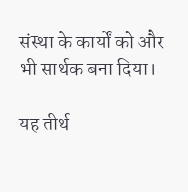संस्था के कार्यों को और भी सार्थक बना दिया।

यह तीर्थ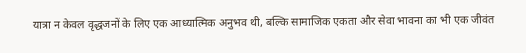यात्रा न केवल वृद्धजनों के लिए एक आध्यात्मिक अनुभव थी, बल्कि सामाजिक एकता और सेवा भावना का भी एक जीवंत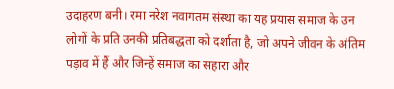उदाहरण बनी। रमा नरेश नवागतम संस्था का यह प्रयास समाज के उन लोगों के प्रति उनकी प्रतिबद्धता को दर्शाता है, जो अपने जीवन के अंतिम पड़ाव में हैं और जिन्हें समाज का सहारा और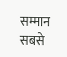सम्मान सबसे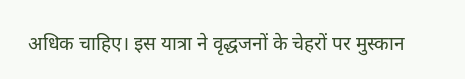अधिक चाहिए। इस यात्रा ने वृद्धजनों के चेहरों पर मुस्कान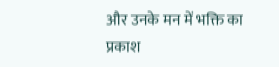और उनके मन में भक्ति का प्रकाश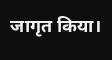जागृत किया।